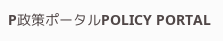P政策ポータルPOLICY PORTAL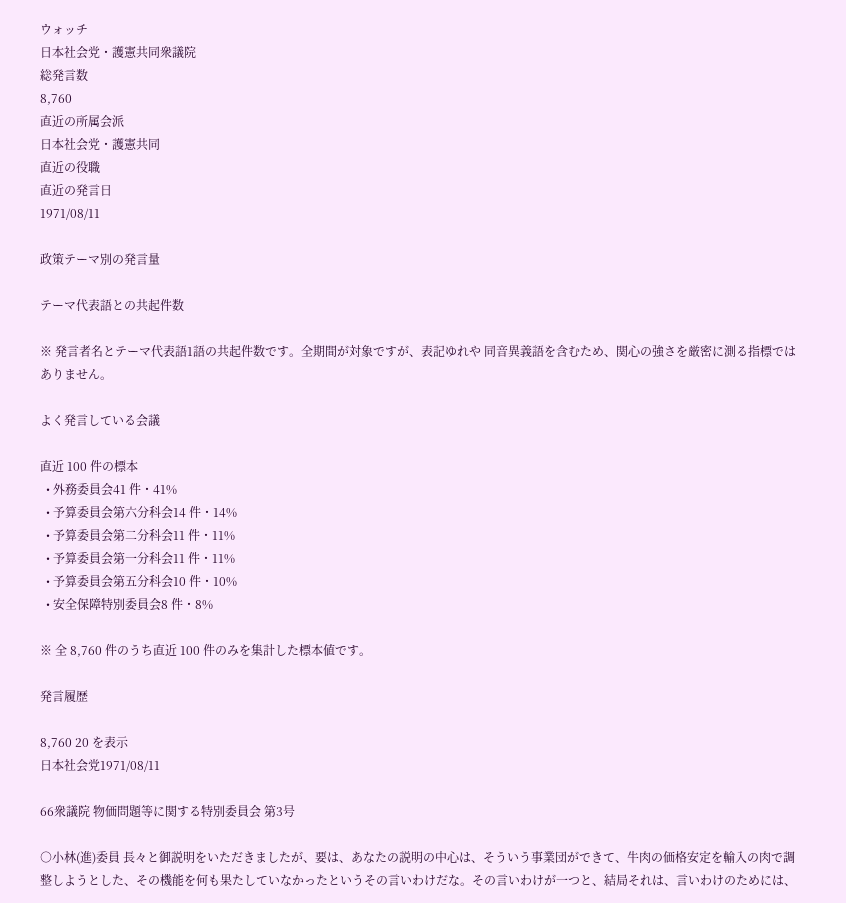ウォッチ
日本社会党・護憲共同衆議院
総発言数
8,760
直近の所属会派
日本社会党・護憲共同
直近の役職
直近の発言日
1971/08/11

政策テーマ別の発言量

テーマ代表語との共起件数

※ 発言者名とテーマ代表語1語の共起件数です。全期間が対象ですが、表記ゆれや 同音異義語を含むため、関心の強さを厳密に測る指標ではありません。

よく発言している会議

直近 100 件の標本
  • 外務委員会41 件・41%
  • 予算委員会第六分科会14 件・14%
  • 予算委員会第二分科会11 件・11%
  • 予算委員会第一分科会11 件・11%
  • 予算委員会第五分科会10 件・10%
  • 安全保障特別委員会8 件・8%

※ 全 8,760 件のうち直近 100 件のみを集計した標本値です。

発言履歴

8,760 20 を表示
日本社会党1971/08/11

66衆議院 物価問題等に関する特別委員会 第3号

○小林(進)委員 長々と御説明をいただきましたが、要は、あなたの説明の中心は、そういう事業団ができて、牛肉の価格安定を輸入の肉で調整しようとした、その機能を何も果たしていなかったというその言いわけだな。その言いわけが一つと、結局それは、言いわけのためには、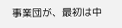事業団が、最初は中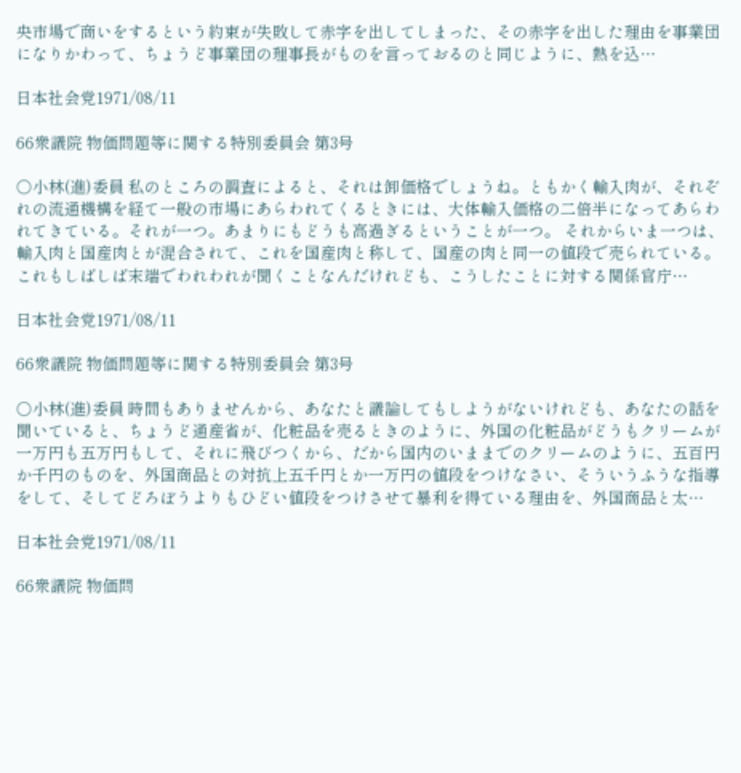央市場で商いをするという約束が失敗して赤字を出してしまった、その赤字を出した理由を事業団になりかわって、ちょうど事業団の理事長がものを言っておるのと同じように、熱を込…

日本社会党1971/08/11

66衆議院 物価問題等に関する特別委員会 第3号

○小林(進)委員 私のところの調査によると、それは卸価格でしょうね。ともかく輸入肉が、それぞれの流通機構を経て一般の市場にあらわれてくるときには、大体輸入価格の二倍半になってあらわれてきている。それが一つ。あまりにもどうも高過ぎるということが一つ。 それからいま一つは、輸入肉と国産肉とが混合されて、これを国産肉と称して、国産の肉と同一の値段で売られている。これもしばしば末端でわれわれが聞くことなんだけれども、こうしたことに対する関係官庁…

日本社会党1971/08/11

66衆議院 物価問題等に関する特別委員会 第3号

○小林(進)委員 時間もありませんから、あなたと議論してもしようがないけれども、あなたの話を聞いていると、ちょうど通産省が、化粧品を売るときのように、外国の化粧品がどうもクリームが一万円も五万円もして、それに飛びつくから、だから国内のいままでのクリームのように、五百円か千円のものを、外国商品との対抗上五千円とか一万円の値段をつけなさい、そういうふうな指導をして、そしてどろぼうよりもひどい値段をつけさせて暴利を得ている理由を、外国商品と太…

日本社会党1971/08/11

66衆議院 物価問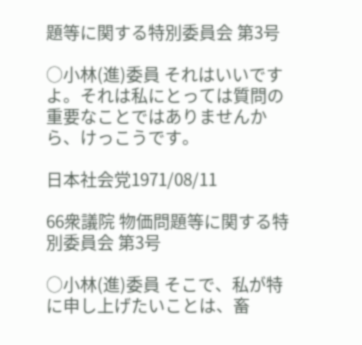題等に関する特別委員会 第3号

○小林(進)委員 それはいいですよ。それは私にとっては質問の重要なことではありませんから、けっこうです。

日本社会党1971/08/11

66衆議院 物価問題等に関する特別委員会 第3号

○小林(進)委員 そこで、私が特に申し上げたいことは、畜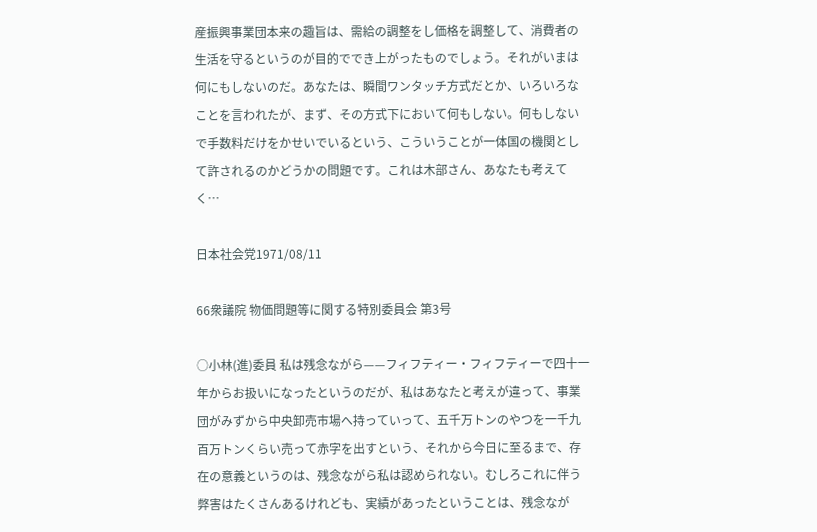産振興事業団本来の趣旨は、需給の調整をし価格を調整して、消費者の生活を守るというのが目的ででき上がったものでしょう。それがいまは何にもしないのだ。あなたは、瞬間ワンタッチ方式だとか、いろいろなことを言われたが、まず、その方式下において何もしない。何もしないで手数料だけをかせいでいるという、こういうことが一体国の機関として許されるのかどうかの問題です。これは木部さん、あなたも考えてく…

日本社会党1971/08/11

66衆議院 物価問題等に関する特別委員会 第3号

○小林(進)委員 私は残念ながら——フィフティー・フィフティーで四十一年からお扱いになったというのだが、私はあなたと考えが違って、事業団がみずから中央卸売市場へ持っていって、五千万トンのやつを一千九百万トンくらい売って赤字を出すという、それから今日に至るまで、存在の意義というのは、残念ながら私は認められない。むしろこれに伴う弊害はたくさんあるけれども、実績があったということは、残念なが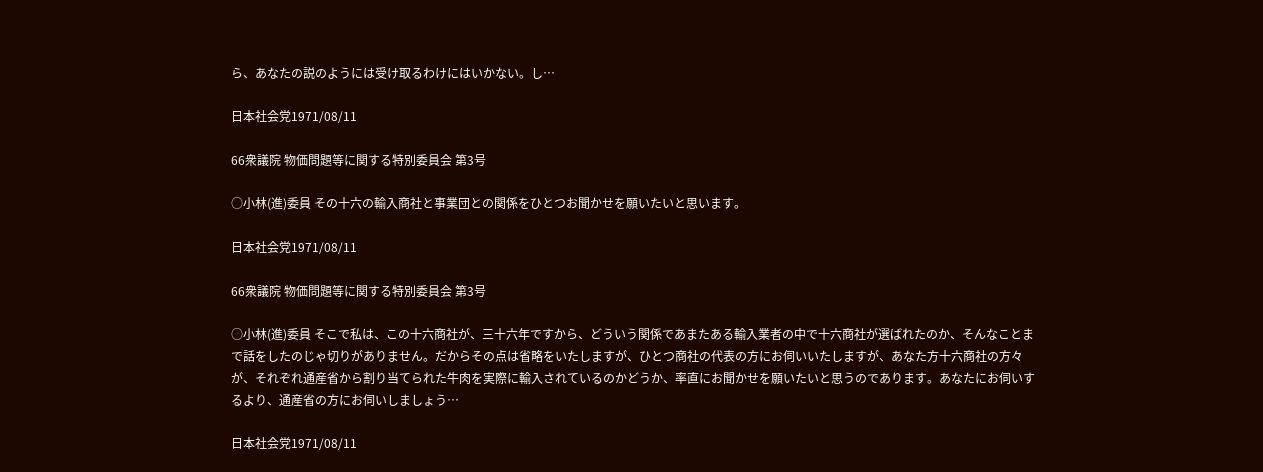ら、あなたの説のようには受け取るわけにはいかない。し…

日本社会党1971/08/11

66衆議院 物価問題等に関する特別委員会 第3号

○小林(進)委員 その十六の輸入商社と事業団との関係をひとつお聞かせを願いたいと思います。

日本社会党1971/08/11

66衆議院 物価問題等に関する特別委員会 第3号

○小林(進)委員 そこで私は、この十六商社が、三十六年ですから、どういう関係であまたある輸入業者の中で十六商社が選ばれたのか、そんなことまで話をしたのじゃ切りがありません。だからその点は省略をいたしますが、ひとつ商社の代表の方にお伺いいたしますが、あなた方十六商社の方々が、それぞれ通産省から割り当てられた牛肉を実際に輸入されているのかどうか、率直にお聞かせを願いたいと思うのであります。あなたにお伺いするより、通産省の方にお伺いしましょう…

日本社会党1971/08/11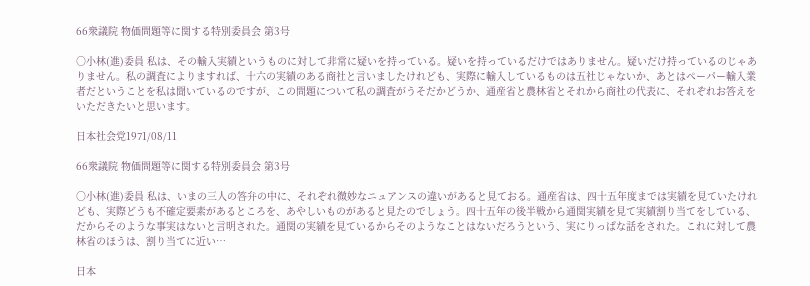66衆議院 物価問題等に関する特別委員会 第3号

○小林(進)委員 私は、その輸入実績というものに対して非常に疑いを持っている。疑いを持っているだけではありません。疑いだけ持っているのじゃありません。私の調査によりますれば、十六の実績のある商社と言いましたけれども、実際に輸入しているものは五社じゃないか、あとはペーパー輸入業者だということを私は聞いているのですが、この問題について私の調査がうそだかどうか、通産省と農林省とそれから商社の代表に、それぞれお答えをいただきたいと思います。

日本社会党1971/08/11

66衆議院 物価問題等に関する特別委員会 第3号

○小林(進)委員 私は、いまの三人の答弁の中に、それぞれ微妙なニュアンスの違いがあると見ておる。通産省は、四十五年度までは実績を見ていたけれども、実際どうも不確定要素があるところを、あやしいものがあると見たのでしょう。四十五年の後半戦から通関実績を見て実績割り当てをしている、だからそのような事実はないと言明された。通関の実績を見ているからそのようなことはないだろうという、実にりっぱな話をされた。これに対して農林省のほうは、割り当てに近い…

日本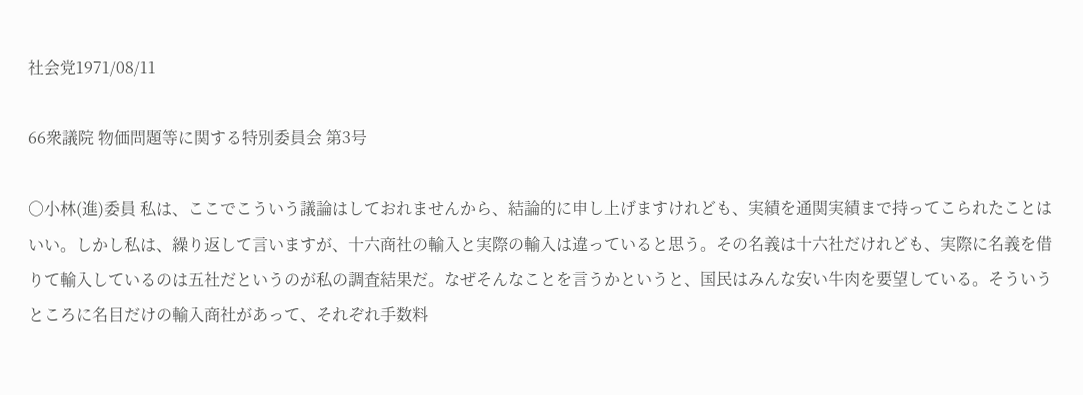社会党1971/08/11

66衆議院 物価問題等に関する特別委員会 第3号

○小林(進)委員 私は、ここでこういう議論はしておれませんから、結論的に申し上げますけれども、実績を通関実績まで持ってこられたことはいい。しかし私は、繰り返して言いますが、十六商社の輸入と実際の輸入は違っていると思う。その名義は十六社だけれども、実際に名義を借りて輸入しているのは五社だというのが私の調査結果だ。なぜそんなことを言うかというと、国民はみんな安い牛肉を要望している。そういうところに名目だけの輸入商社があって、それぞれ手数料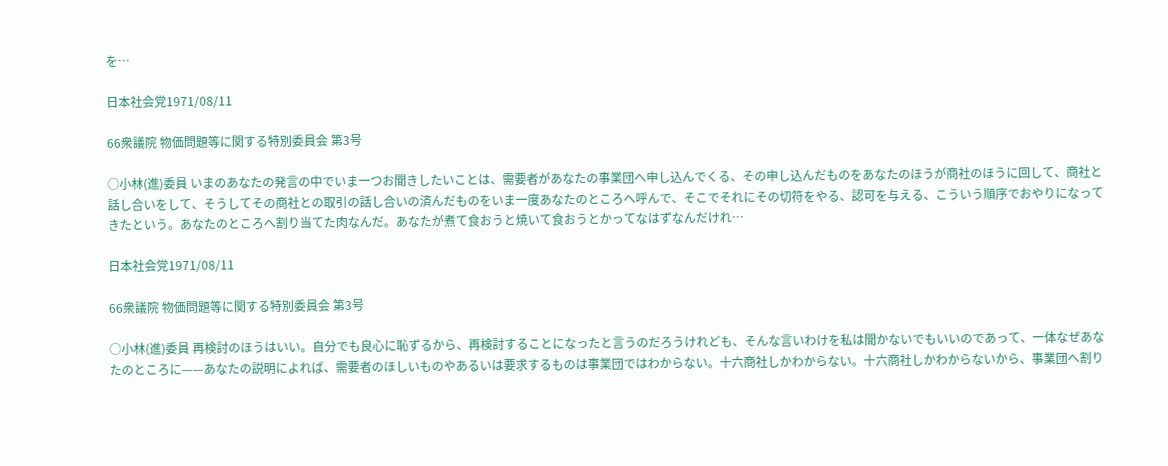を…

日本社会党1971/08/11

66衆議院 物価問題等に関する特別委員会 第3号

○小林(進)委員 いまのあなたの発言の中でいま一つお聞きしたいことは、需要者があなたの事業団へ申し込んでくる、その申し込んだものをあなたのほうが商社のほうに回して、商社と話し合いをして、そうしてその商社との取引の話し合いの済んだものをいま一度あなたのところへ呼んで、そこでそれにその切符をやる、認可を与える、こういう順序でおやりになってきたという。あなたのところへ割り当てた肉なんだ。あなたが煮て食おうと焼いて食おうとかってなはずなんだけれ…

日本社会党1971/08/11

66衆議院 物価問題等に関する特別委員会 第3号

○小林(進)委員 再検討のほうはいい。自分でも良心に恥ずるから、再検討することになったと言うのだろうけれども、そんな言いわけを私は聞かないでもいいのであって、一体なぜあなたのところに——あなたの説明によれば、需要者のほしいものやあるいは要求するものは事業団ではわからない。十六商社しかわからない。十六商社しかわからないから、事業団へ割り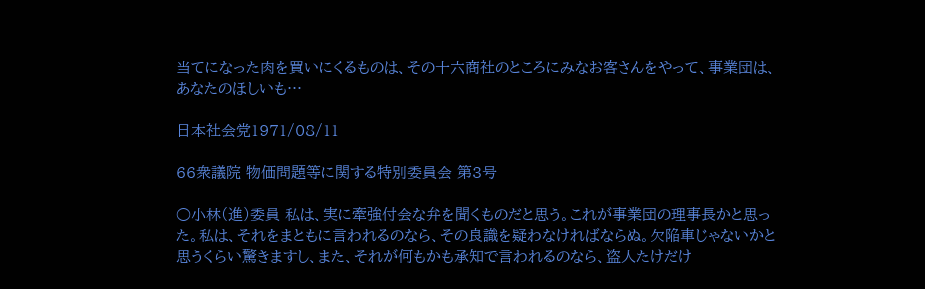当てになった肉を買いにくるものは、その十六商社のところにみなお客さんをやって、事業団は、あなたのほしいも…

日本社会党1971/08/11

66衆議院 物価問題等に関する特別委員会 第3号

○小林(進)委員 私は、実に牽強付会な弁を聞くものだと思う。これが事業団の理事長かと思った。私は、それをまともに言われるのなら、その良識を疑わなければならぬ。欠陥車じゃないかと思うくらい驚きますし、また、それが何もかも承知で言われるのなら、盗人たけだけ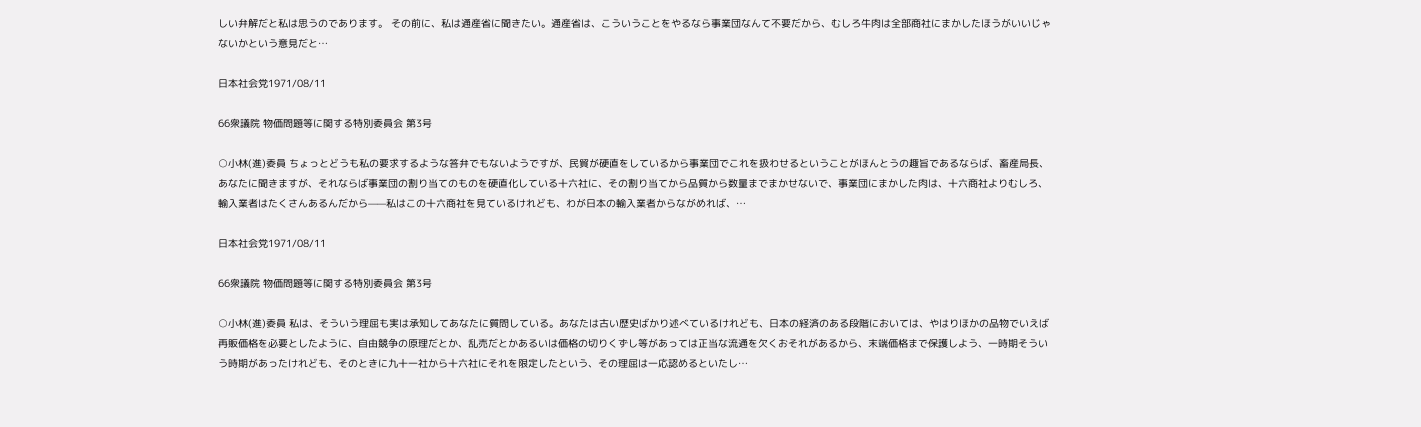しい弁解だと私は思うのであります。 その前に、私は通産省に聞きたい。通産省は、こういうことをやるなら事業団なんて不要だから、むしろ牛肉は全部商社にまかしたほうがいいじゃないかという意見だと…

日本社会党1971/08/11

66衆議院 物価問題等に関する特別委員会 第3号

○小林(進)委員 ちょっとどうも私の要求するような答弁でもないようですが、民貿が硬直をしているから事業団でこれを扱わせるということがほんとうの趣旨であるならば、畜産局長、あなたに聞きますが、それならば事業団の割り当てのものを硬直化している十六社に、その割り当てから品質から数量までまかせないで、事業団にまかした肉は、十六商社よりむしろ、輸入業者はたくさんあるんだから——私はこの十六商社を見ているけれども、わが日本の輸入業者からながめれば、…

日本社会党1971/08/11

66衆議院 物価問題等に関する特別委員会 第3号

○小林(進)委員 私は、そういう理屈も実は承知してあなたに質問している。あなたは古い歴史ばかり述べているけれども、日本の経済のある段階においては、やはりほかの品物でいえば再販価格を必要としたように、自由競争の原理だとか、乱売だとかあるいは価格の切りくずし等があっては正当な流通を欠くおそれがあるから、末端価格まで保護しよう、一時期そういう時期があったけれども、そのときに九十一社から十六社にそれを限定したという、その理屈は一応認めるといたし…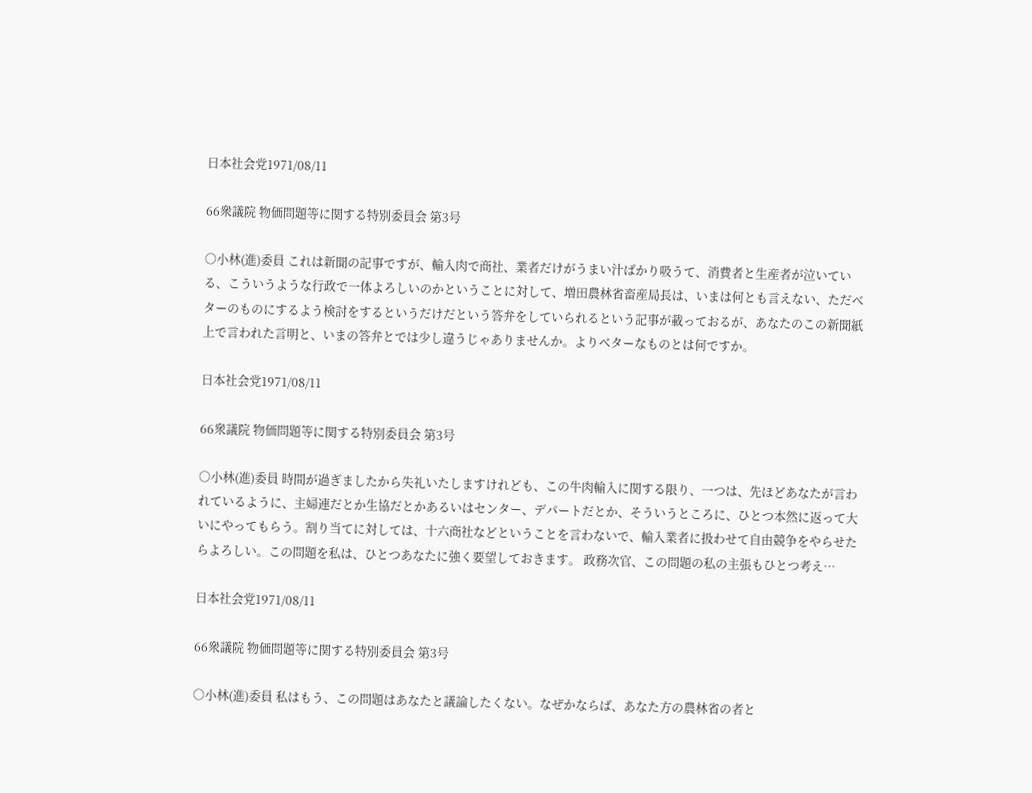日本社会党1971/08/11

66衆議院 物価問題等に関する特別委員会 第3号

○小林(進)委員 これは新聞の記事ですが、輸入肉で商社、業者だけがうまい汁ばかり吸うて、消費者と生産者が泣いている、こういうような行政で一体よろしいのかということに対して、増田農林省畜産局長は、いまは何とも言えない、ただベターのものにするよう検討をするというだけだという答弁をしていられるという記事が載っておるが、あなたのこの新聞紙上で言われた言明と、いまの答弁とでは少し違うじゃありませんか。よりベターなものとは何ですか。

日本社会党1971/08/11

66衆議院 物価問題等に関する特別委員会 第3号

○小林(進)委員 時間が過ぎましたから失礼いたしますけれども、この牛肉輸入に関する限り、一つは、先ほどあなたが言われているように、主婦連だとか生協だとかあるいはセンター、デパートだとか、そういうところに、ひとつ本然に返って大いにやってもらう。割り当てに対しては、十六商社などということを言わないで、輸入業者に扱わせて自由競争をやらせたらよろしい。この問題を私は、ひとつあなたに強く要望しておきます。 政務次官、この問題の私の主張もひとつ考え…

日本社会党1971/08/11

66衆議院 物価問題等に関する特別委員会 第3号

○小林(進)委員 私はもう、この問題はあなたと議論したくない。なぜかならば、あなた方の農林省の者と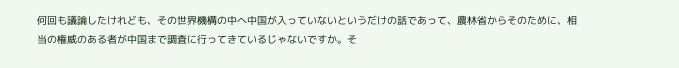何回も議論したけれども、その世界機構の中へ中国が入っていないというだけの話であって、農林省からそのために、相当の権威のある者が中国まで調査に行ってきているじゃないですか。そ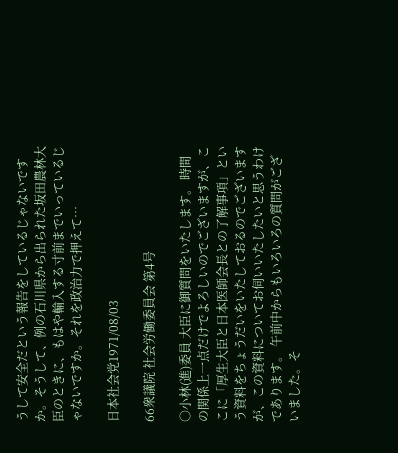うして安全だという報告をしているじゃないですか。そうして、例の石川県から出られた坂田農林大臣のときに、もはや輸入する寸前までいっているじゃないですか。それを政治力で押えて…

日本社会党1971/08/03

66衆議院 社会労働委員会 第4号

○小林(進)委員 大臣に御質問をいたします。 時間の関係上一点だけでよろしいのでございますが、ここに「厚生大臣と日本医師会長との了解事項」という資料をちょうだいをいたしておるのでございますが、この資料についてお伺いいたしたいと思うわけであります。 午前中からもいろいろの質問がございました。そ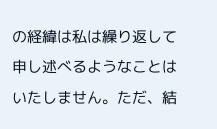の経緯は私は繰り返して申し述べるようなことはいたしません。ただ、結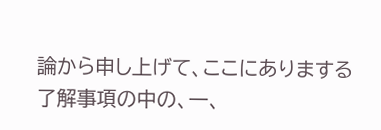論から申し上げて、ここにありまする了解事項の中の、一、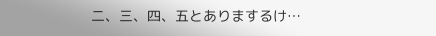二、三、四、五とありまするけ…